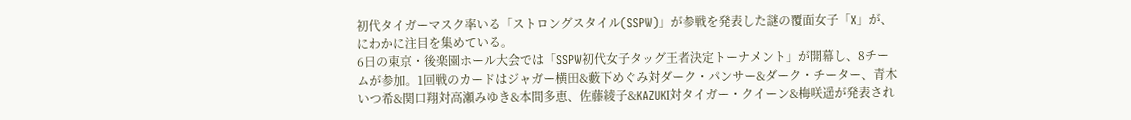初代タイガーマスク率いる「ストロングスタイル(SSPW)」が参戦を発表した謎の覆面女子「X」が、にわかに注目を集めている。
6日の東京・後楽園ホール大会では「SSPW初代女子タッグ王者決定トーナメント」が開幕し、8チームが参加。1回戦のカードはジャガー横田&藪下めぐみ対ダーク・パンサー&ダーク・チーター、青木いつ希&関口翔対高瀬みゆき&本間多恵、佐藤綾子&KAZUKI対タイガー・クイーン&梅咲遥が発表され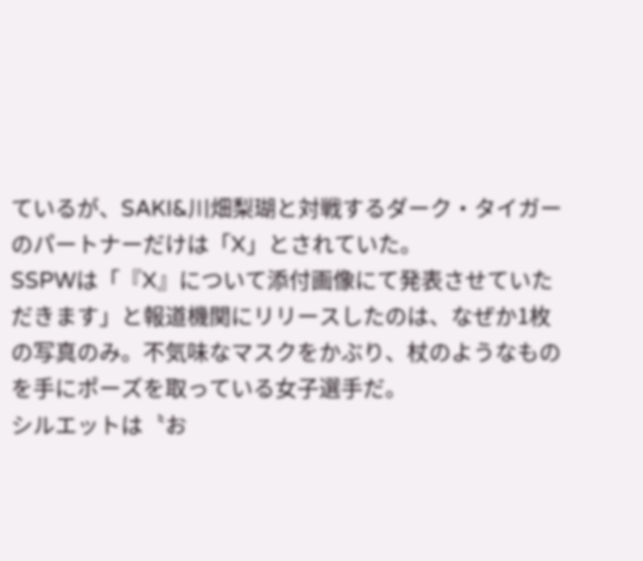ているが、SAKI&川畑梨瑚と対戦するダーク・タイガーのパートナーだけは「X」とされていた。
SSPWは「『X』について添付画像にて発表させていただきます」と報道機関にリリースしたのは、なぜか1枚の写真のみ。不気味なマスクをかぶり、杖のようなものを手にポーズを取っている女子選手だ。
シルエットは〝お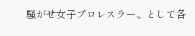騒がせ女子プロレスラー〟として各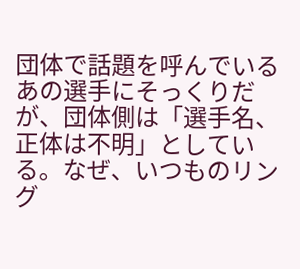団体で話題を呼んでいるあの選手にそっくりだが、団体側は「選手名、正体は不明」としている。なぜ、いつものリング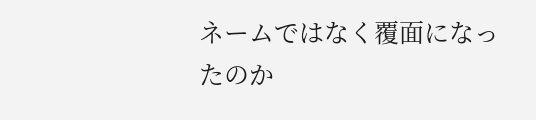ネームではなく覆面になったのか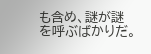も含め、謎が謎を呼ぶばかりだ。